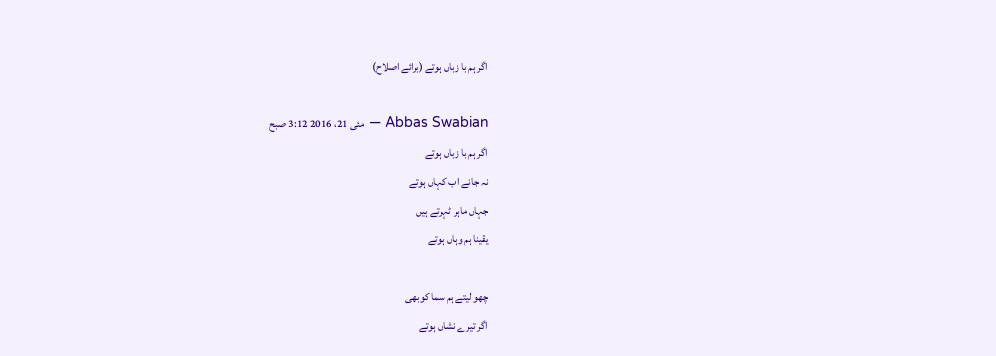اگر ہم با زباں ہوتے (برائے اصلاح)

Abbas Swabian — مئی 21، 2016 3:12 صبح
اگر ہم با زباں ہوتے
نہ جانے اب کہاں ہوتے
جہاں ماہر ٹہرتے ہیں
یقینا ہم وہاں ہوتے

چھو لیتے ہم سما کوبھی
اگر تیرے نشاں ہوتے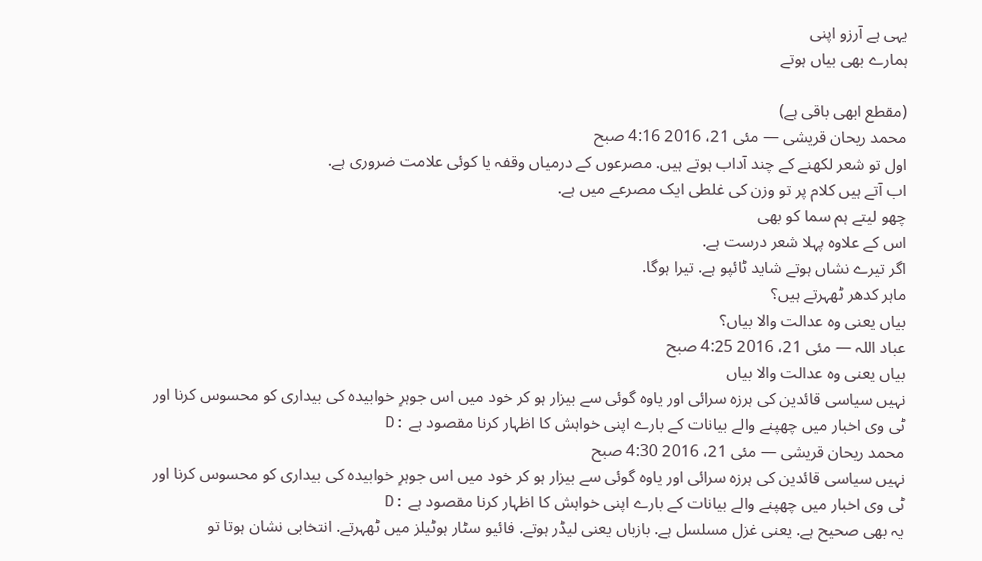یہی ہے آرزو اپنی
ہمارے بھی بیاں ہوتے

(مقطع ابھی باقی ہے)
محمد ریحان قریشی — مئی 21، 2016 4:16 صبح
اول تو شعر لکهنے کے چند آداب ہوتے ہیں. مصرعوں کے درمیاں وقفہ یا کوئی علامت ضروری ہے.
اب آتے ہیں کلام پر تو وزن کی غلطی ایک مصرعے میں ہے.
چهو لیتے ہم سما کو بهی
اس کے علاوہ پہلا شعر درست ہے.
اگر تیرے نشاں ہوتے شاید ٹائپو ہے. تیرا ہوگا.
ماہر کدهر ٹهہرتے ہیں؟
بیاں یعنی وہ عدالت والا بیاں؟
عباد اللہ — مئی 21، 2016 4:25 صبح
بیاں یعنی وہ عدالت والا بیاں
نہیں سیاسی قائدین کی ہرزہ سرائی اور یاوہ گوئی سے بیزار ہو کر خود میں اس جوہرِ خوابیدہ کی بیداری کو محسوس کرنا اور ٹی وی اخبار میں چھپنے والے بیانات کے بارے اپنی خواہش کا اظہار کرنا مقصود ہے :D
محمد ریحان قریشی — مئی 21، 2016 4:30 صبح
نہیں سیاسی قائدین کی ہرزہ سرائی اور یاوہ گوئی سے بیزار ہو کر خود میں اس جوہرِ خوابیدہ کی بیداری کو محسوس کرنا اور ٹی وی اخبار میں چھپنے والے بیانات کے بارے اپنی خواہش کا اظہار کرنا مقصود ہے :D
یہ بھی صحیح ہے. یعنی غزل مسلسل ہے. بازباں یعنی لیڈر ہوتے. فائیو سٹار ہوٹیلز میں ٹھہرتے. انتخابی نشان ہوتا تو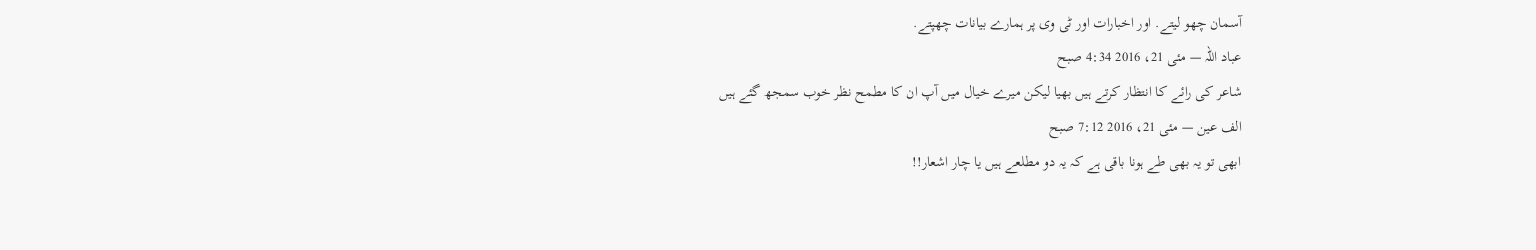آسمان چھو لیتے. اور اخبارات اور ٹی وی پر ہمارے بیانات چھپتے.
عباد اللہ — مئی 21، 2016 4:34 صبح
شاعر کی رائے کا انتظار کرتے ہیں بھیا لیکن میرے خیال میں آپ ان کا مطمح نظر خوب سمجھ گئے ہیں
الف عین — مئی 21، 2016 7:12 صبح
ابھی تو یہ بھی طے ہونا باقی ہے کہ یہ دو مطلعے ہیں یا چار اشعار!!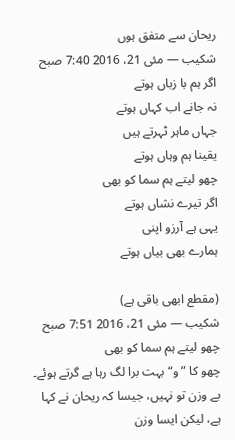ریحان سے متفق ہوں
شکیب — مئی 21، 2016 7:40 صبح
اگر ہم با زباں ہوتے
نہ جانے اب کہاں ہوتے
جہاں ماہر ٹہرتے ہیں
یقینا ہم وہاں ہوتے
چھو لیتے ہم سما کو بھی
اگر تیرے نشاں ہوتے
یہی ہے آرزو اپنی
ہمارے بھی بیاں ہوتے

(مقطع ابھی باقی ہے)
شکیب — مئی 21، 2016 7:51 صبح
چھو لیتے ہم سما کو بھی
چھو کا ”و“ بہت برا لگ رہا ہے گرتے ہوئے۔ بے وزن تو نہیں، جیسا کہ ریحان نے کہا ہے، لیکن ایسا وزن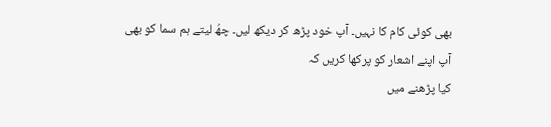بھی کوئی کام کا نہیں۔ آپ خود پڑھ کر دیکھ لیں۔ چھُ لیتے ہم سما کو بھی
آپ اپنے اشعار کو پرکھا کریں کہ
کیا پڑھنے میں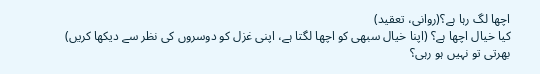اچھا لگ رہا ہے؟(روانی، تعقید)
کیا خیال اچھا ہے؟ (اپنا خیال سبھی کو اچھا لگتا ہے، اپنی غزل کو دوسروں کی نظر سے دیکھا کریں)
بھرتی تو نہیں ہو رہی؟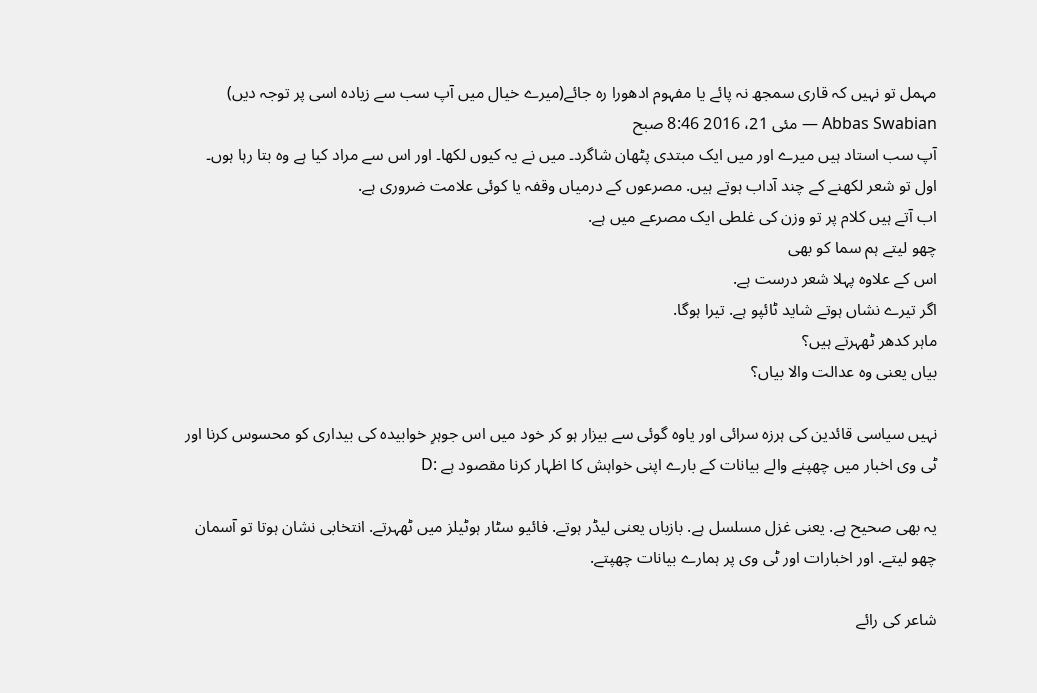مہمل تو نہیں کہ قاری سمجھ نہ پائے یا مفہوم ادھورا رہ جائے(میرے خیال میں آپ سب سے زیادہ اسی پر توجہ دیں)
Abbas Swabian — مئی 21، 2016 8:46 صبح
آپ سب استاد ہیں میرے اور میں ایک مبتدی پٹھان شاگرد۔ میں نے یہ کیوں لکھا۔ اور اس سے مراد کیا ہے وہ بتا رہا ہوں۔
اول تو شعر لکهنے کے چند آداب ہوتے ہیں. مصرعوں کے درمیاں وقفہ یا کوئی علامت ضروری ہے.
اب آتے ہیں کلام پر تو وزن کی غلطی ایک مصرعے میں ہے.
چهو لیتے ہم سما کو بهی
اس کے علاوہ پہلا شعر درست ہے.
اگر تیرے نشاں ہوتے شاید ٹائپو ہے. تیرا ہوگا.
ماہر کدهر ٹهہرتے ہیں؟
بیاں یعنی وہ عدالت والا بیاں؟

نہیں سیاسی قائدین کی ہرزہ سرائی اور یاوہ گوئی سے بیزار ہو کر خود میں اس جوہرِ خوابیدہ کی بیداری کو محسوس کرنا اور ٹی وی اخبار میں چھپنے والے بیانات کے بارے اپنی خواہش کا اظہار کرنا مقصود ہے :D

یہ بھی صحیح ہے. یعنی غزل مسلسل ہے. بازباں یعنی لیڈر ہوتے. فائیو سٹار ہوٹیلز میں ٹھہرتے. انتخابی نشان ہوتا تو آسمان چھو لیتے. اور اخبارات اور ٹی وی پر ہمارے بیانات چھپتے.

شاعر کی رائے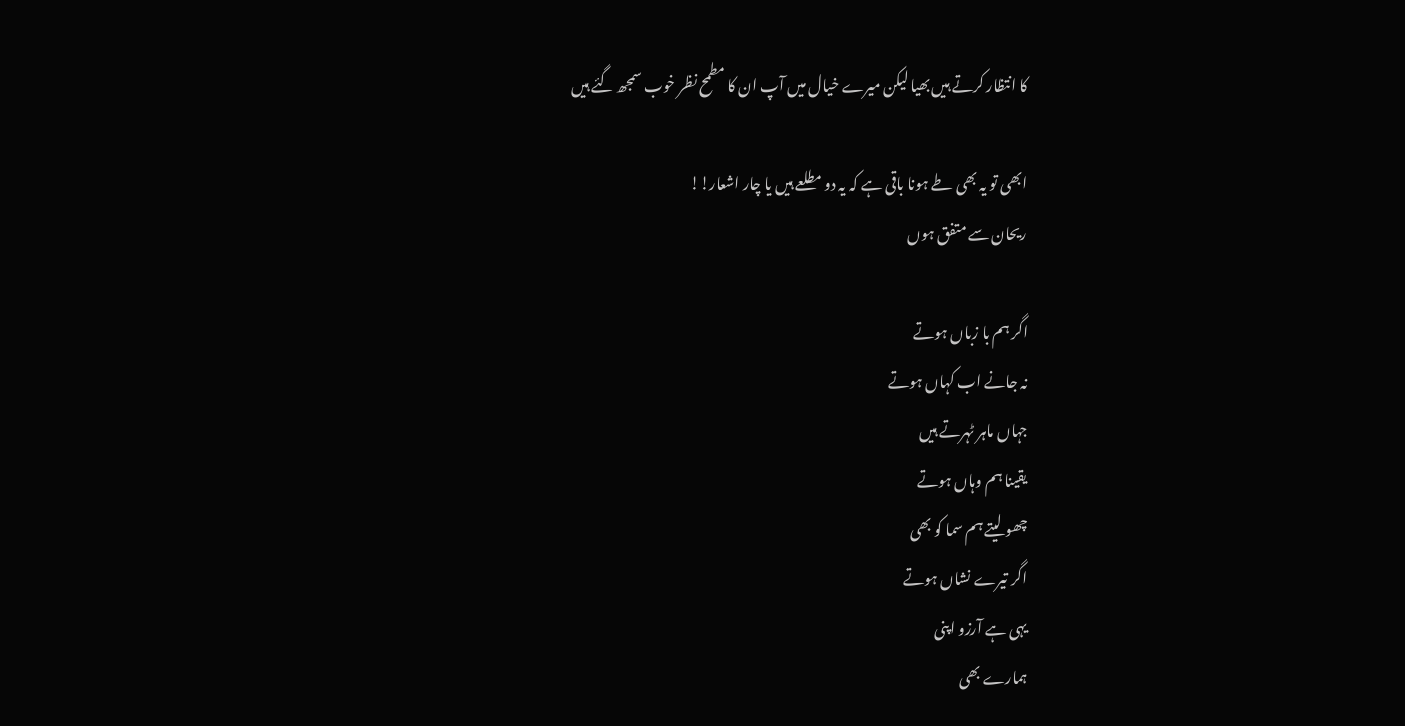کا انتظار کرتے ہیں بھیا لیکن میرے خیال میں آپ ان کا مطمح نظر خوب سمجھ گئے ہیں

ابھی تو یہ بھی طے ہونا باقی ہے کہ یہ دو مطلعے ہیں یا چار اشعار!!
ریحان سے متفق ہوں

اگر ہم با زباں ہوتے
نہ جانے اب کہاں ہوتے
جہاں ماہر ٹہرتے ہیں
یقینا ہم وہاں ہوتے
چھو لیتے ہم سما کو بھی
اگر تیرے نشاں ہوتے
یہی ہے آرزو اپنی
ہمارے بھی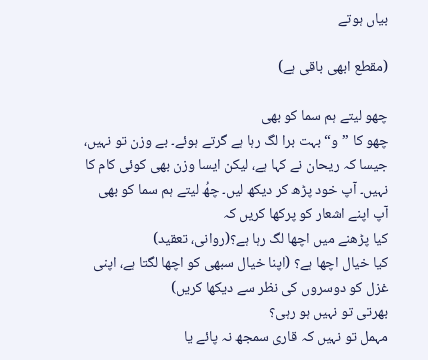بیاں ہوتے

(مقطع ابھی باقی ہے)

چھو لیتے ہم سما کو بھی
چھو کا ”و“ بہت برا لگ رہا ہے گرتے ہوئے۔ بے وزن تو نہیں، جیسا کہ ریحان نے کہا ہے، لیکن ایسا وزن بھی کوئی کام کا نہیں۔ آپ خود پڑھ کر دیکھ لیں۔ چھُ لیتے ہم سما کو بھی
آپ اپنے اشعار کو پرکھا کریں کہ
کیا پڑھنے میں اچھا لگ رہا ہے؟(روانی، تعقید)
کیا خیال اچھا ہے؟ (اپنا خیال سبھی کو اچھا لگتا ہے، اپنی غزل کو دوسروں کی نظر سے دیکھا کریں)
بھرتی تو نہیں ہو رہی؟
مہمل تو نہیں کہ قاری سمجھ نہ پائے یا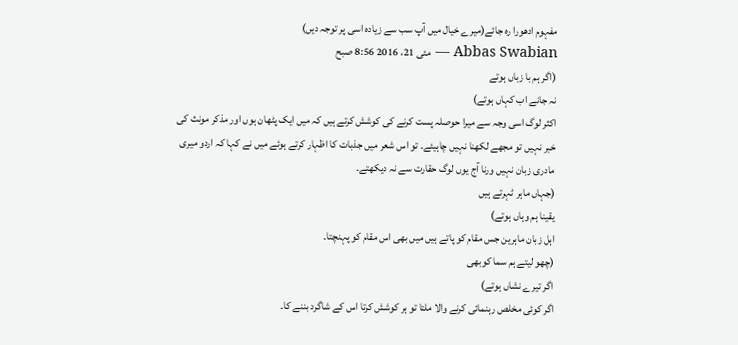مفہوم ادھورا رہ جائے(میرے خیال میں آپ سب سے زیادہ اسی پر توجہ دیں)
Abbas Swabian — مئی 21، 2016 8:56 صبح
(اگر ہم با زباں ہوتے
نہ جانے اب کہاں ہوتے)
اکثر لوگ اسی وجہ سے میرا حوصلہ پست کرنے کی کوشش کرتے ہیں کہ میں ایک پٹھان ہوں اور مذکر مونث کی خبر نہیں تو مجھے لکھنا نہیں چاہیئے۔ تو اس شعر میں جذبات کا اظہار کرتے ہوئے میں نے کہا کہ اردو میری مادری زبان نہیں ورنا آج یوں لوگ حقارت سے نہ دیکھتے۔
(جہاں ماہر ٹہرتے ہیں
یقینا ہم وہاں ہوتے)
اہل زبان ماہرین جس مقام کو پاتے ہیں میں بھی اس مقام کو پہنچتا۔
(چھو لیتے ہم سما کوبھی
اگر تیرے نشاں ہوتے)
اگر کوئی مخلص رہنمائی کرنے والا ملتا تو ہر کوشش کرتا اس کے شاگرد بننے کا۔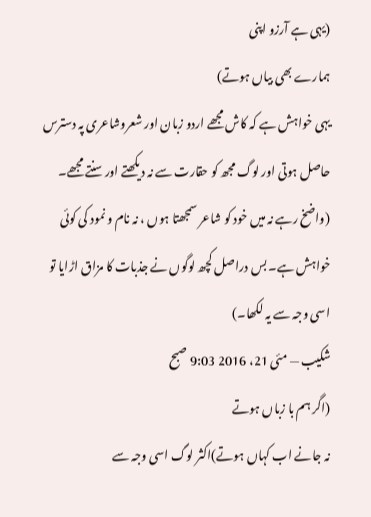(یہی ہے آرزو اپنی
ہمارے بھی بیاں ہوتے)
یہی خواہش ہے کہ کاش مجھے اردو زبان اور شعروشاعری پہ دسترس حاصل ہوتی اور لوگ مجھ کو حقارت سے نہ دیکھتے اور سنتے مجھے۔
(واضخ رہے نہ میں خود کو شاعر سمجھتا ہوں ، نہ نام و نمود کی کوئی خواہش ہے۔ بس دراصل کچھ لوگوں نے جذبات کا مزاق اڑایا تو اسی وجہ سے یہ لکھا۔)
شکیب — مئی 21، 2016 9:03 صبح
(اگر ہم با زباں ہوتے
نہ جانے اب کہاں ہوتے)اکثر لوگ اسی وجہ سے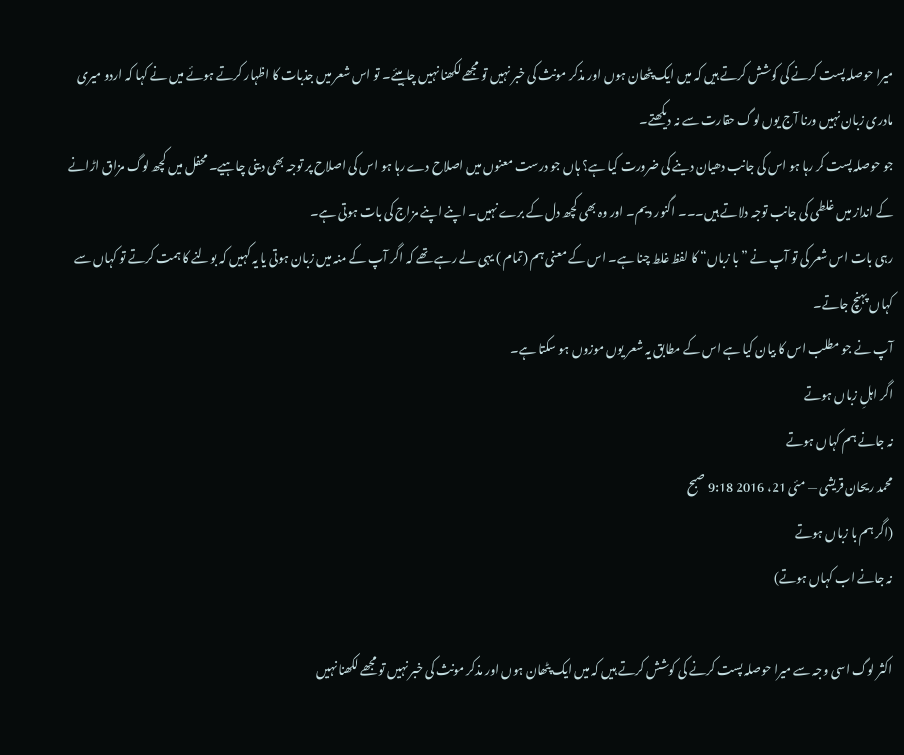میرا حوصلہ پست کرنے کی کوشش کرتے ہیں کہ میں ایک پٹھان ہوں اور مذکر مونث کی خبر نہیں تو مجھے لکھنا نہیں چاہیئے۔ تو اس شعر میں جذبات کا اظہار کرتے ہوئے میں نے کہا کہ اردو میری مادری زبان نہیں ورنا آج یوں لوگ حقارت سے نہ دیکھتے۔
جو حوصلہ پست کر رہا ہو اس کی جانب دھیان دینے کی ضرورت کیا ہے؟ ہاں جو درست معنوں میں اصلاح دے رہا ہو اس کی اصلاح پر توجہ بھی دینی چاہیے۔ محفل میں کچھ لوگ مزاق اڑانے کے انداز میں غلطی کی جانب توجہ دلاتے ہیں۔۔۔ اگنور دیم۔ اور وہ بھی کچھ دل کے برے نہیں۔ اپنے اپنے مزاج کی بات ہوتی ہے۔
رہی بات اس شعر کی تو آپ نے ”با زباں“ کا لفظ غلط چنا ہے۔ اس کے معنی ہم (تمام ) یہی لے رہے تھے کہ اگر آپ کے منہ میں زبان ہوتی یا یہ کہیں کہ بولنے کا ہمت کرتے تو کہاں سے کہاں پہنچ جاتے۔
آپ نے جو مطلب اس کا بیان کیا ہے اس کے مطابق یہ شعر یوں موزوں ہو سکتا ہے۔
اگر اہلِ زباں ہوتے
نہ جانے ہم کہاں ہوتے
محمد ریحان قریشی — مئی 21، 2016 9:18 صبح
(اگر ہم با زباں ہوتے
نہ جانے اب کہاں ہوتے)

اکثر لوگ اسی وجہ سے میرا حوصلہ پست کرنے کی کوشش کرتے ہیں کہ میں ایک پٹھان ہوں اور مذکر مونث کی خبر نہیں تو مجھے لکھنا نہیں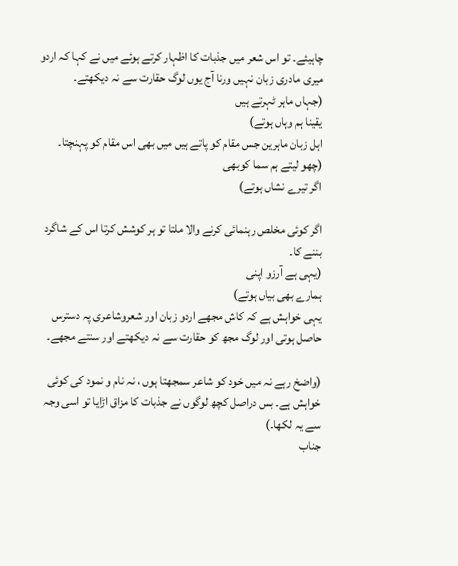چاہیئے۔ تو اس شعر میں جذبات کا اظہار کرتے ہوئے میں نے کہا کہ اردو میری مادری زبان نہیں ورنا آج یوں لوگ حقارت سے نہ دیکھتے۔
(جہاں ماہر ٹہرتے ہیں
یقینا ہم وہاں ہوتے)
اہل زبان ماہرین جس مقام کو پاتے ہیں میں بھی اس مقام کو پہنچتا۔
(چھو لیتے ہم سما کوبھی
اگر تیرے نشاں ہوتے)

اگر کوئی مخلص رہنمائی کرنے والا ملتا تو ہر کوشش کرتا اس کے شاگرد بننے کا۔
(یہی ہے آرزو اپنی
ہمارے بھی بیاں ہوتے)
یہی خواہش ہے کہ کاش مجھے اردو زبان اور شعروشاعری پہ دسترس حاصل ہوتی اور لوگ مجھ کو حقارت سے نہ دیکھتے اور سنتے مجھے۔

(واضخ رہے نہ میں خود کو شاعر سمجھتا ہوں ، نہ نام و نمود کی کوئی خواہش ہے۔ بس دراصل کچھ لوگوں نے جذبات کا مزاق اڑایا تو اسی وجہ سے یہ لکھا۔)
جناب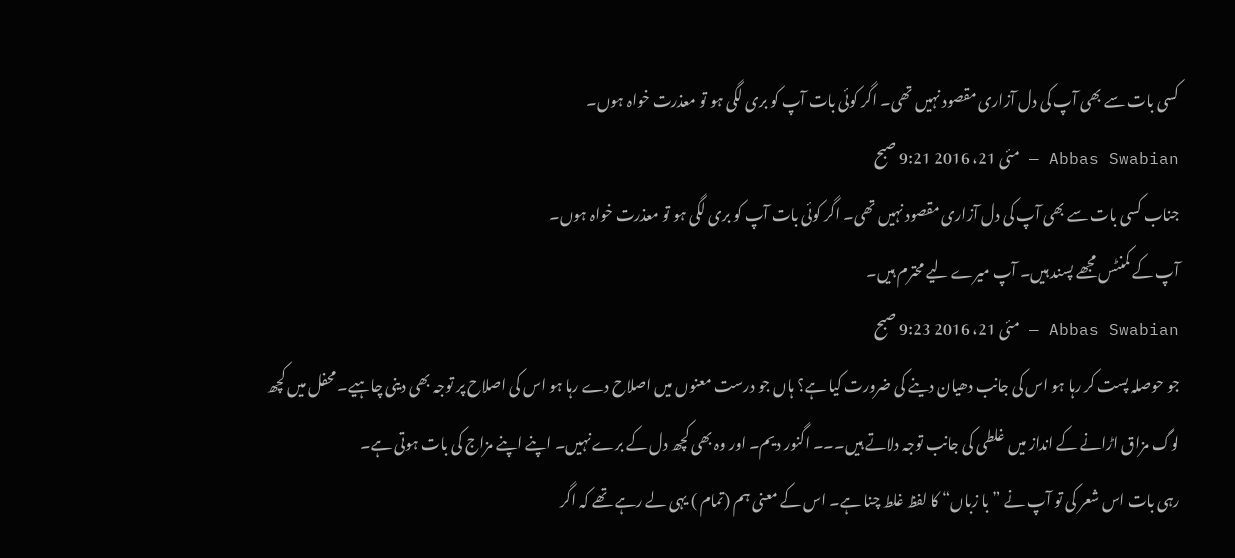کسی بات سے بھی آپ کی دل آزاری مقصود نہیں تھی۔ اگر کوئی بات آپ کو بری لگی ہو تو معذرت خواہ ہوں۔
Abbas Swabian — مئی 21، 2016 9:21 صبح
جناب کسی بات سے بھی آپ کی دل آزاری مقصود نہیں تھی۔ اگر کوئی بات آپ کو بری لگی ہو تو معذرت خواہ ہوں۔
آپ کے کمنٹس مجھے پسند ہیں۔ آپ میرے لیے محترم ہیں۔
Abbas Swabian — مئی 21، 2016 9:23 صبح
جو حوصلہ پست کر رہا ہو اس کی جانب دھیان دینے کی ضرورت کیا ہے؟ ہاں جو درست معنوں میں اصلاح دے رہا ہو اس کی اصلاح پر توجہ بھی دینی چاہیے۔ محفل میں کچھ لوگ مزاق اڑانے کے انداز میں غلطی کی جانب توجہ دلاتے ہیں۔۔۔ اگنور دیم۔ اور وہ بھی کچھ دل کے برے نہیں۔ اپنے اپنے مزاج کی بات ہوتی ہے۔
رہی بات اس شعر کی تو آپ نے ”با زباں“ کا لفظ غلط چنا ہے۔ اس کے معنی ہم (تمام ) یہی لے رہے تھے کہ اگر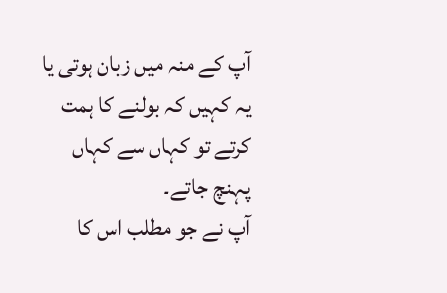آپ کے منہ میں زبان ہوتی یا یہ کہیں کہ بولنے کا ہمت کرتے تو کہاں سے کہاں پہنچ جاتے۔
آپ نے جو مطلب اس کا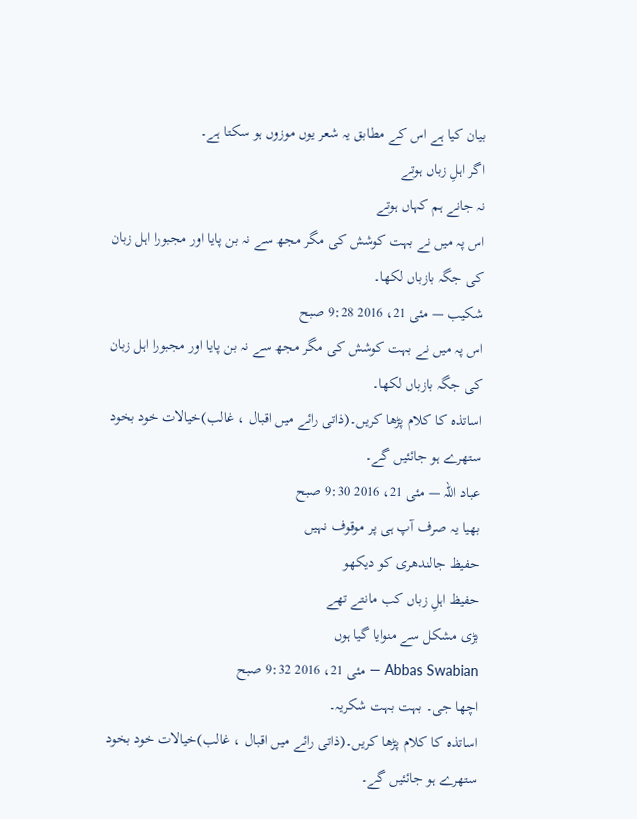بیان کیا ہے اس کے مطابق یہ شعر یوں موزوں ہو سکتا ہے۔
اگر اہلِ زباں ہوتے
نہ جانے ہم کہاں ہوتے
اس پہ میں نے بہت کوشش کی مگر مجھ سے نہ بن پایا اور مجبورا اہل زبان کی جگہ بازباں لکھا۔
شکیب — مئی 21، 2016 9:28 صبح
اس پہ میں نے بہت کوشش کی مگر مجھ سے نہ بن پایا اور مجبورا اہل زبان کی جگہ بازباں لکھا۔
اساتذہ کا کلام پڑھا کریں۔(ذاتی رائے میں اقبال ، غالب)خیالات خود بخود ستھرے ہو جائئیں گے۔
عباد اللہ — مئی 21، 2016 9:30 صبح
بھیا یہ صرف آپ ہی پر موقوف نہیں
حفیظ جالندھری کو دیکھو
حفیظ اہلِ زباں کب مانتے تھے
بڑی مشکل سے منوایا گیا ہوں
Abbas Swabian — مئی 21، 2016 9:32 صبح
اچھا جی۔ بہت بہت شکریہ۔
اساتذہ کا کلام پڑھا کریں۔(ذاتی رائے میں اقبال ، غالب)خیالات خود بخود ستھرے ہو جائئیں گے۔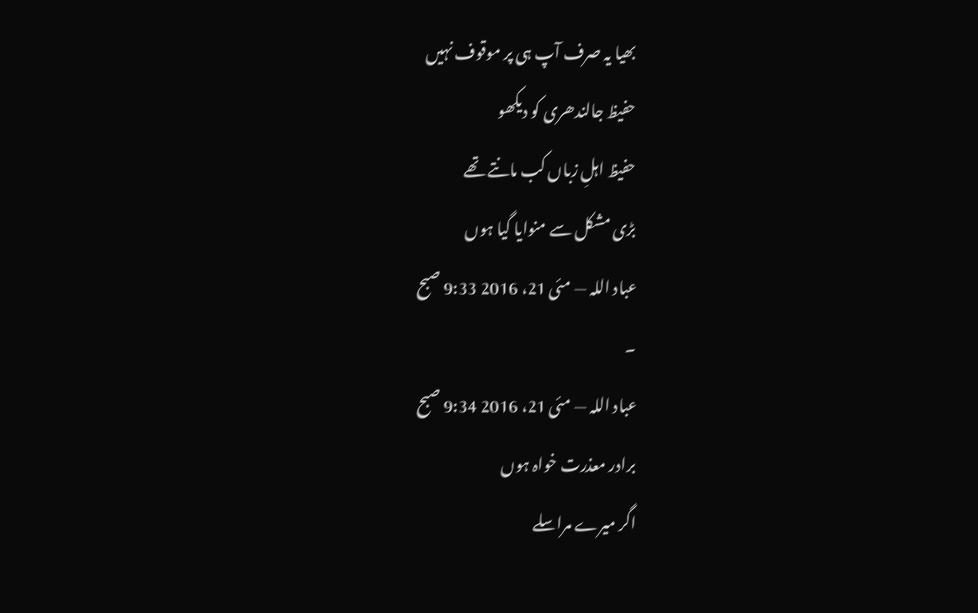بھیا یہ صرف آپ ہی پر موقوف نہیں
حفیظ جالندھری کو دیکھو
حفیظ اہلِ زباں کب مانتے تھے
بڑی مشکل سے منوایا گیا ہوں
عباد اللہ — مئی 21، 2016 9:33 صبح
۔
عباد اللہ — مئی 21، 2016 9:34 صبح
برادر معذرت خواہ ہوں
اگر میرے مراسلے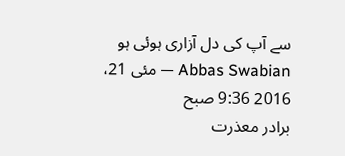سے آپ کی دل آزاری ہوئی ہو
Abbas Swabian — مئی 21، 2016 9:36 صبح
برادر معذرت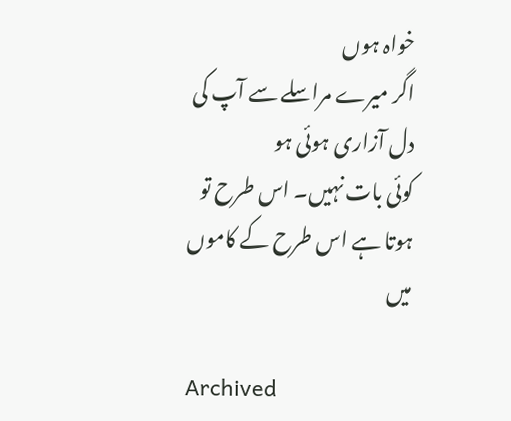خواہ ہوں
اگر میرے مراسلے سے آپ کی دل آزاری ہوئی ہو
کوئی بات نہیں۔ اس طرح تو ہوتا ہے اس طرح کے کاموں میں

Archived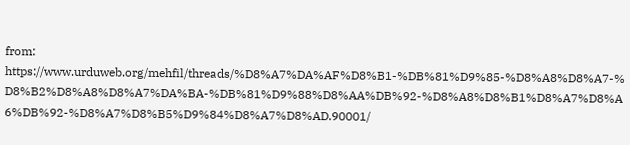from: https://www.urduweb.org/mehfil/threads/%D8%A7%DA%AF%D8%B1-%DB%81%D9%85-%D8%A8%D8%A7-%D8%B2%D8%A8%D8%A7%DA%BA-%DB%81%D9%88%D8%AA%DB%92-%D8%A8%D8%B1%D8%A7%D8%A6%DB%92-%D8%A7%D8%B5%D9%84%D8%A7%D8%AD.90001/